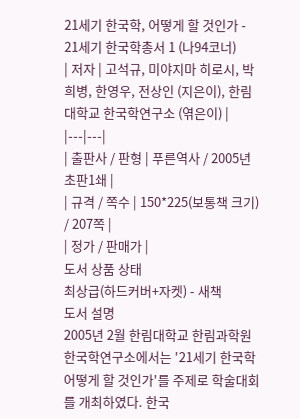21세기 한국학, 어떻게 할 것인가 - 21세기 한국학총서 1 (나94코너)
| 저자 | 고석규, 미야지마 히로시, 박희병, 한영우, 전상인 (지은이), 한림대학교 한국학연구소 (엮은이) |
|---|---|
| 출판사 / 판형 | 푸른역사 / 2005년 초판1쇄 |
| 규격 / 쪽수 | 150*225(보통책 크기) / 207쪽 |
| 정가 / 판매가 |
도서 상품 상태
최상급(하드커버+자켓) - 새책
도서 설명
2005년 2월 한림대학교 한림과학원 한국학연구소에서는 '21세기 한국학 어떻게 할 것인가'를 주제로 학술대회를 개최하였다. 한국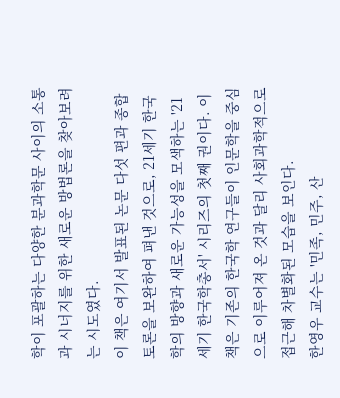학이 포괄하는 다양한 분과학문 사이의 소통과 시너지를 위한 새로운 방법론을 찾아보려는 시도였다.
이 책은 여기서 발표된 논문 다섯 편과 종합토론을 보완하여 펴낸 것으로, 21세기 한국학의 방향과 새로운 가능성을 모색하는 '21세기 한국학총서' 시리즈의 첫째 권이다. 이 책은 기존의 한국학 연구들이 인문학을 중심으로 이루어져 온 것과 달리 사회과학적으로 접근해 차별화된 모습을 보인다.
한영우 교수는 '민족, 민주, 산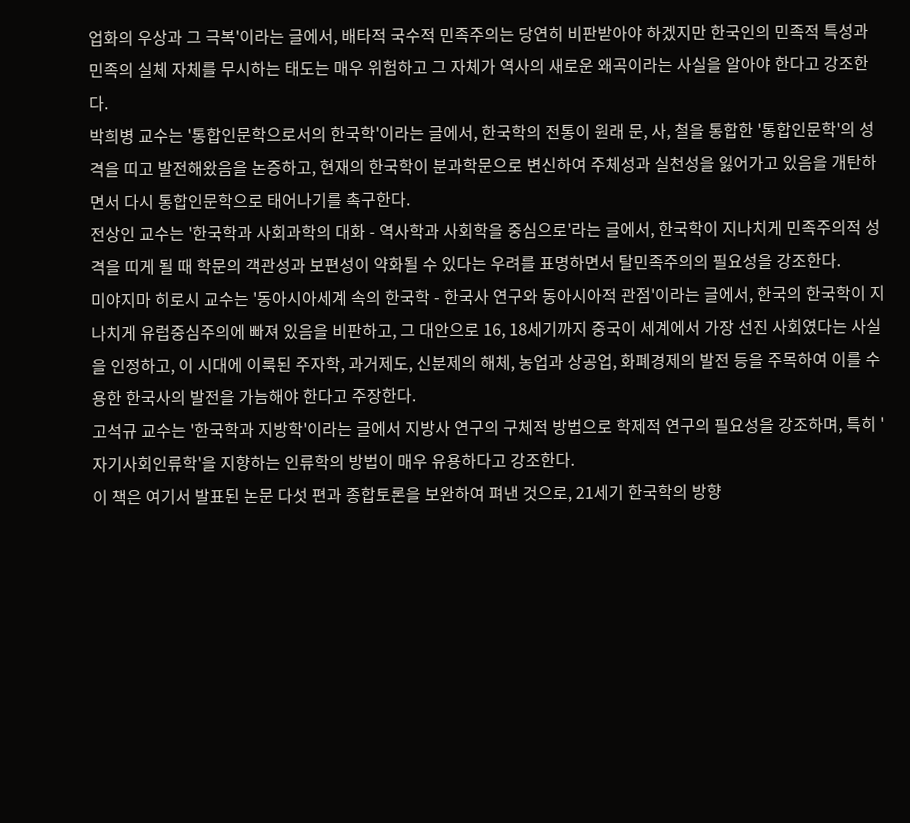업화의 우상과 그 극복'이라는 글에서, 배타적 국수적 민족주의는 당연히 비판받아야 하겠지만 한국인의 민족적 특성과 민족의 실체 자체를 무시하는 태도는 매우 위험하고 그 자체가 역사의 새로운 왜곡이라는 사실을 알아야 한다고 강조한다.
박희병 교수는 '통합인문학으로서의 한국학'이라는 글에서, 한국학의 전통이 원래 문, 사, 철을 통합한 '통합인문학'의 성격을 띠고 발전해왔음을 논증하고, 현재의 한국학이 분과학문으로 변신하여 주체성과 실천성을 잃어가고 있음을 개탄하면서 다시 통합인문학으로 태어나기를 촉구한다.
전상인 교수는 '한국학과 사회과학의 대화 - 역사학과 사회학을 중심으로'라는 글에서, 한국학이 지나치게 민족주의적 성격을 띠게 될 때 학문의 객관성과 보편성이 약화될 수 있다는 우려를 표명하면서 탈민족주의의 필요성을 강조한다.
미야지마 히로시 교수는 '동아시아세계 속의 한국학 - 한국사 연구와 동아시아적 관점'이라는 글에서, 한국의 한국학이 지나치게 유럽중심주의에 빠져 있음을 비판하고, 그 대안으로 16, 18세기까지 중국이 세계에서 가장 선진 사회였다는 사실을 인정하고, 이 시대에 이룩된 주자학, 과거제도, 신분제의 해체, 농업과 상공업, 화폐경제의 발전 등을 주목하여 이를 수용한 한국사의 발전을 가늠해야 한다고 주장한다.
고석규 교수는 '한국학과 지방학'이라는 글에서 지방사 연구의 구체적 방법으로 학제적 연구의 필요성을 강조하며, 특히 '자기사회인류학'을 지향하는 인류학의 방법이 매우 유용하다고 강조한다.
이 책은 여기서 발표된 논문 다섯 편과 종합토론을 보완하여 펴낸 것으로, 21세기 한국학의 방향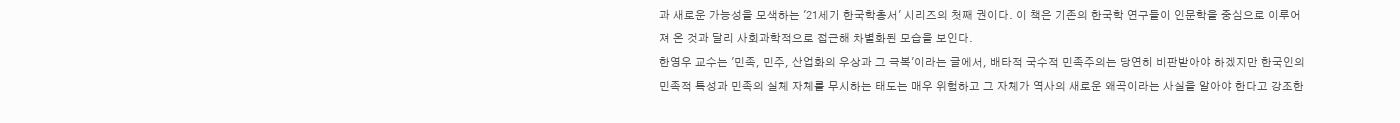과 새로운 가능성을 모색하는 '21세기 한국학총서' 시리즈의 첫째 권이다. 이 책은 기존의 한국학 연구들이 인문학을 중심으로 이루어져 온 것과 달리 사회과학적으로 접근해 차별화된 모습을 보인다.
한영우 교수는 '민족, 민주, 산업화의 우상과 그 극복'이라는 글에서, 배타적 국수적 민족주의는 당연히 비판받아야 하겠지만 한국인의 민족적 특성과 민족의 실체 자체를 무시하는 태도는 매우 위험하고 그 자체가 역사의 새로운 왜곡이라는 사실을 알아야 한다고 강조한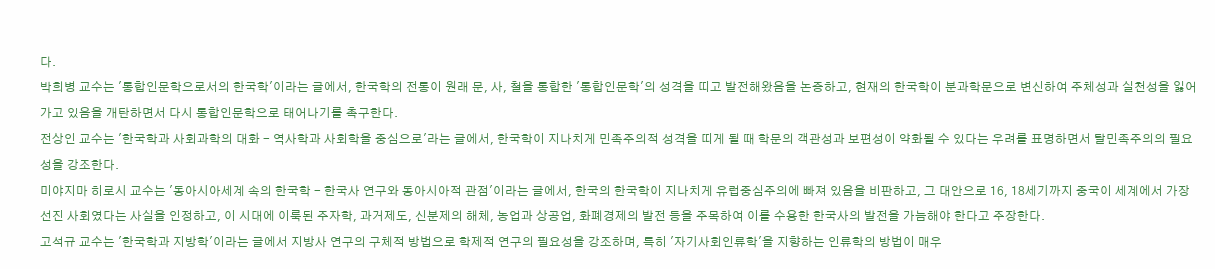다.
박희병 교수는 '통합인문학으로서의 한국학'이라는 글에서, 한국학의 전통이 원래 문, 사, 철을 통합한 '통합인문학'의 성격을 띠고 발전해왔음을 논증하고, 현재의 한국학이 분과학문으로 변신하여 주체성과 실천성을 잃어가고 있음을 개탄하면서 다시 통합인문학으로 태어나기를 촉구한다.
전상인 교수는 '한국학과 사회과학의 대화 - 역사학과 사회학을 중심으로'라는 글에서, 한국학이 지나치게 민족주의적 성격을 띠게 될 때 학문의 객관성과 보편성이 약화될 수 있다는 우려를 표명하면서 탈민족주의의 필요성을 강조한다.
미야지마 히로시 교수는 '동아시아세계 속의 한국학 - 한국사 연구와 동아시아적 관점'이라는 글에서, 한국의 한국학이 지나치게 유럽중심주의에 빠져 있음을 비판하고, 그 대안으로 16, 18세기까지 중국이 세계에서 가장 선진 사회였다는 사실을 인정하고, 이 시대에 이룩된 주자학, 과거제도, 신분제의 해체, 농업과 상공업, 화폐경제의 발전 등을 주목하여 이를 수용한 한국사의 발전을 가늠해야 한다고 주장한다.
고석규 교수는 '한국학과 지방학'이라는 글에서 지방사 연구의 구체적 방법으로 학제적 연구의 필요성을 강조하며, 특히 '자기사회인류학'을 지향하는 인류학의 방법이 매우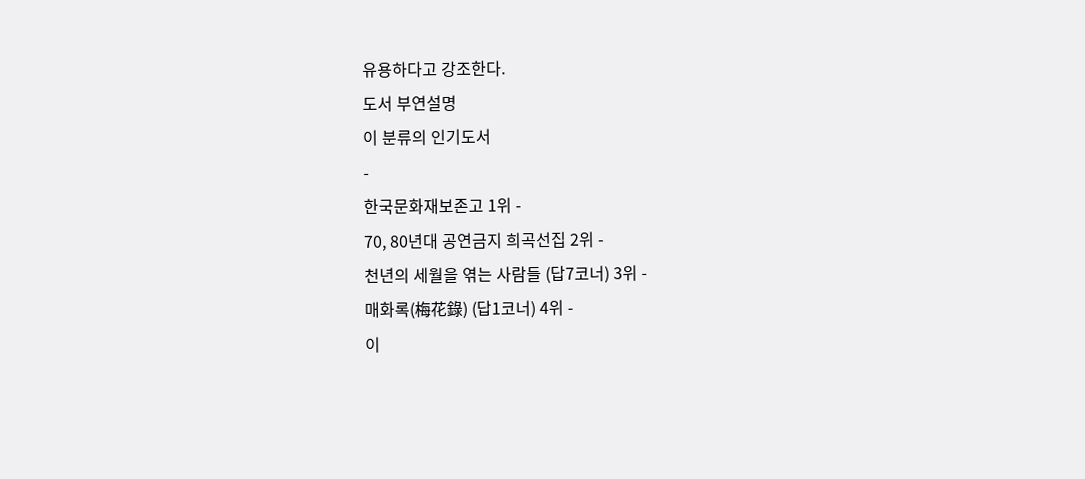유용하다고 강조한다.
도서 부연설명
이 분류의 인기도서
-
한국문화재보존고 1위 -
70, 80년대 공연금지 희곡선집 2위 -
천년의 세월을 엮는 사람들 (답7코너) 3위 -
매화록(梅花錄) (답1코너) 4위 -
이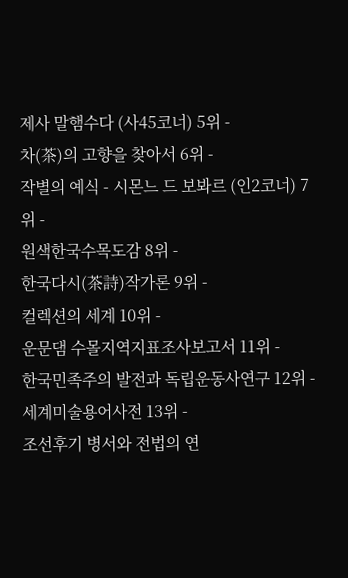제사 말햄수다 (사45코너) 5위 -
차(茶)의 고향을 찾아서 6위 -
작별의 예식 - 시몬느 드 보봐르 (인2코너) 7위 -
원색한국수목도감 8위 -
한국다시(茶詩)작가론 9위 -
컬렉션의 세계 10위 -
운문댐 수몰지역지표조사보고서 11위 -
한국민족주의 발전과 독립운동사연구 12위 -
세계미술용어사전 13위 -
조선후기 병서와 전법의 연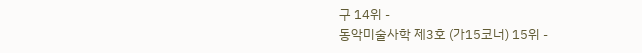구 14위 -
동악미술사학 제3호 (가15코너) 15위 -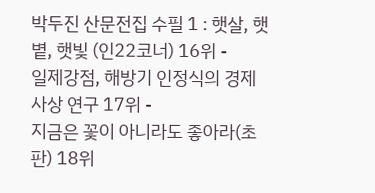박두진 산문전집 수필 1 : 햇살, 햇볕, 햇빛 (인22코너) 16위 -
일제강점, 해방기 인정식의 경제사상 연구 17위 -
지금은 꽃이 아니라도 좋아라(초판) 18위